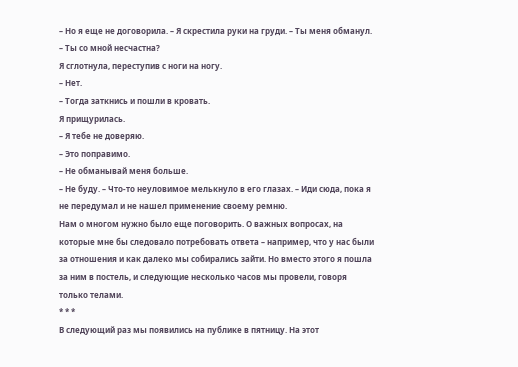– Но я еще не договорила. – Я скрестила руки на груди. – Ты меня обманул.
– Ты со мной несчастна?
Я сглотнула, переступив с ноги на ногу.
– Нет.
– Тогда заткнись и пошли в кровать.
Я прищурилась.
– Я тебе не доверяю.
– Это поправимо.
– Не обманывай меня больше.
– Не буду. – Что-то неуловимое мелькнуло в его глазах. – Иди сюда, пока я не передумал и не нашел применение своему ремню.
Нам о многом нужно было еще поговорить. О важных вопросах, на которые мне бы следовало потребовать ответа – например, что у нас были за отношения и как далеко мы собирались зайти. Но вместо этого я пошла за ним в постель, и следующие несколько часов мы провели, говоря только телами.
* * *
В следующий раз мы появились на публике в пятницу. На этот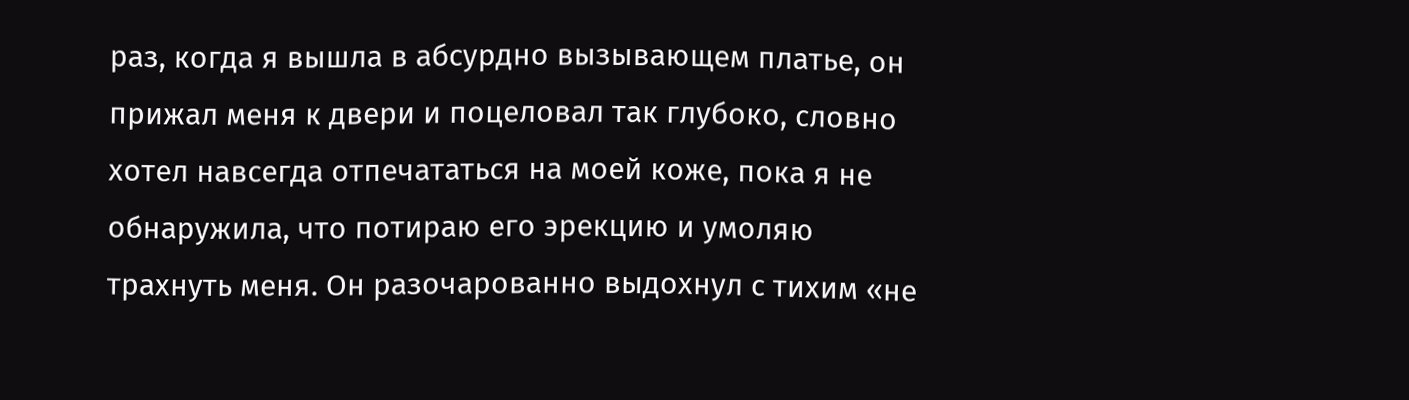раз, когда я вышла в абсурдно вызывающем платье, он прижал меня к двери и поцеловал так глубоко, словно хотел навсегда отпечататься на моей коже, пока я не обнаружила, что потираю его эрекцию и умоляю трахнуть меня. Он разочарованно выдохнул с тихим «не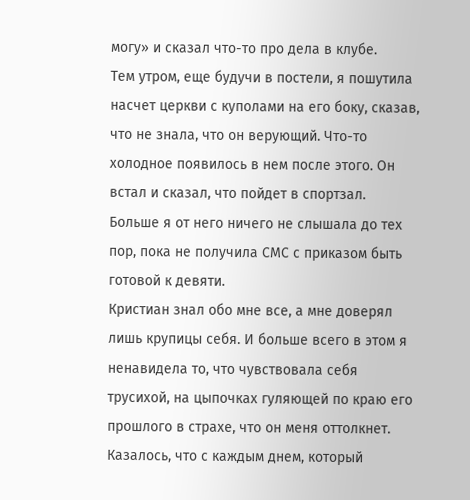могу» и сказал что-то про дела в клубе.
Тем утром, еще будучи в постели, я пошутила насчет церкви с куполами на его боку, сказав, что не знала, что он верующий. Что-то холодное появилось в нем после этого. Он встал и сказал, что пойдет в спортзал. Больше я от него ничего не слышала до тех пор, пока не получила СМС с приказом быть готовой к девяти.
Кристиан знал обо мне все, а мне доверял лишь крупицы себя. И больше всего в этом я ненавидела то, что чувствовала себя трусихой, на цыпочках гуляющей по краю его прошлого в страхе, что он меня оттолкнет. Казалось, что с каждым днем, который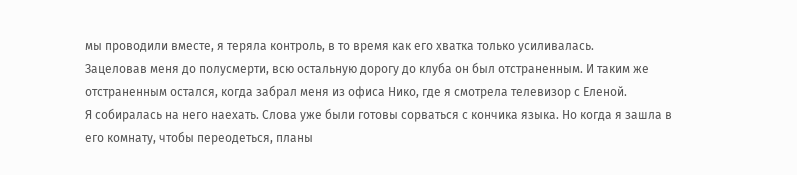мы проводили вместе, я теряла контроль, в то время как его хватка только усиливалась.
Зацеловав меня до полусмерти, всю остальную дорогу до клуба он был отстраненным. И таким же отстраненным остался, когда забрал меня из офиса Нико, где я смотрела телевизор с Еленой.
Я собиралась на него наехать. Слова уже были готовы сорваться с кончика языка. Но когда я зашла в его комнату, чтобы переодеться, планы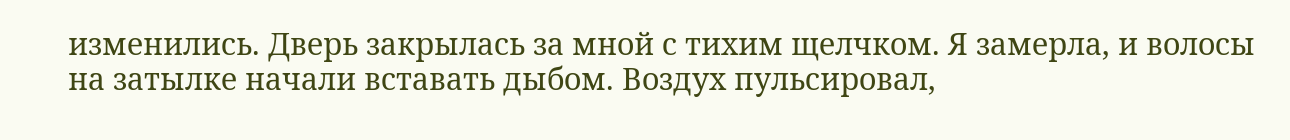изменились. Дверь закрылась за мной с тихим щелчком. Я замерла, и волосы на затылке начали вставать дыбом. Воздух пульсировал,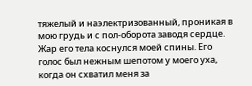тяжелый и наэлектризованный, проникая в мою грудь и с пол-оборота заводя сердце.
Жар его тела коснулся моей спины. Его голос был нежным шепотом у моего уха, когда он схватил меня за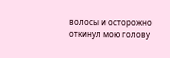волосы и осторожно откинул мою голову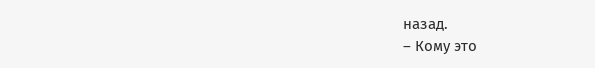назад.
– Кому это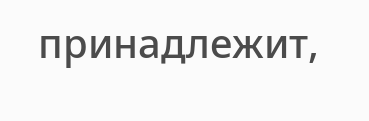принадлежит,